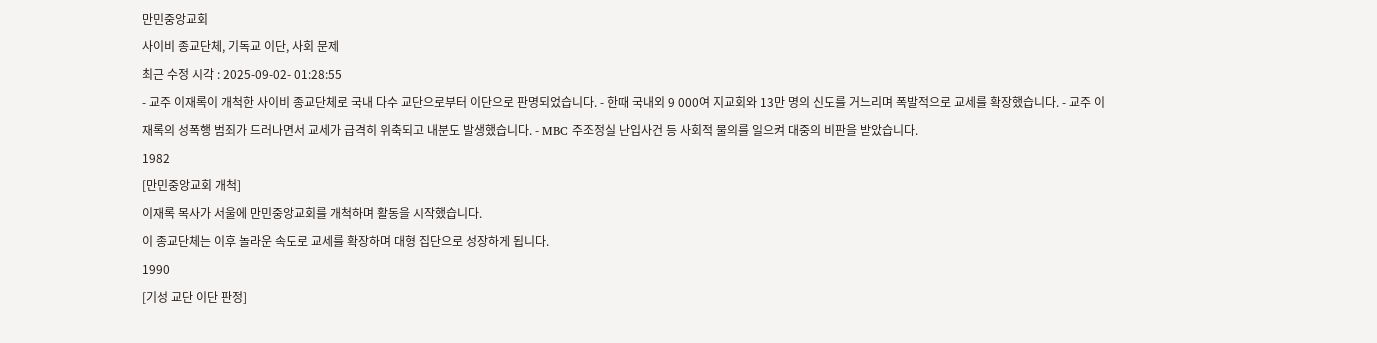만민중앙교회
사이비 종교단체, 기독교 이단, 사회 문제
최근 수정 시각 : 2025-09-02- 01:28:55
- 교주 이재록이 개척한 사이비 종교단체로 국내 다수 교단으로부터 이단으로 판명되었습니다. - 한때 국내외 9 000여 지교회와 13만 명의 신도를 거느리며 폭발적으로 교세를 확장했습니다. - 교주 이재록의 성폭행 범죄가 드러나면서 교세가 급격히 위축되고 내분도 발생했습니다. - MBC 주조정실 난입사건 등 사회적 물의를 일으켜 대중의 비판을 받았습니다.
1982
[만민중앙교회 개척]
이재록 목사가 서울에 만민중앙교회를 개척하며 활동을 시작했습니다.
이 종교단체는 이후 놀라운 속도로 교세를 확장하며 대형 집단으로 성장하게 됩니다.
1990
[기성 교단 이단 판정]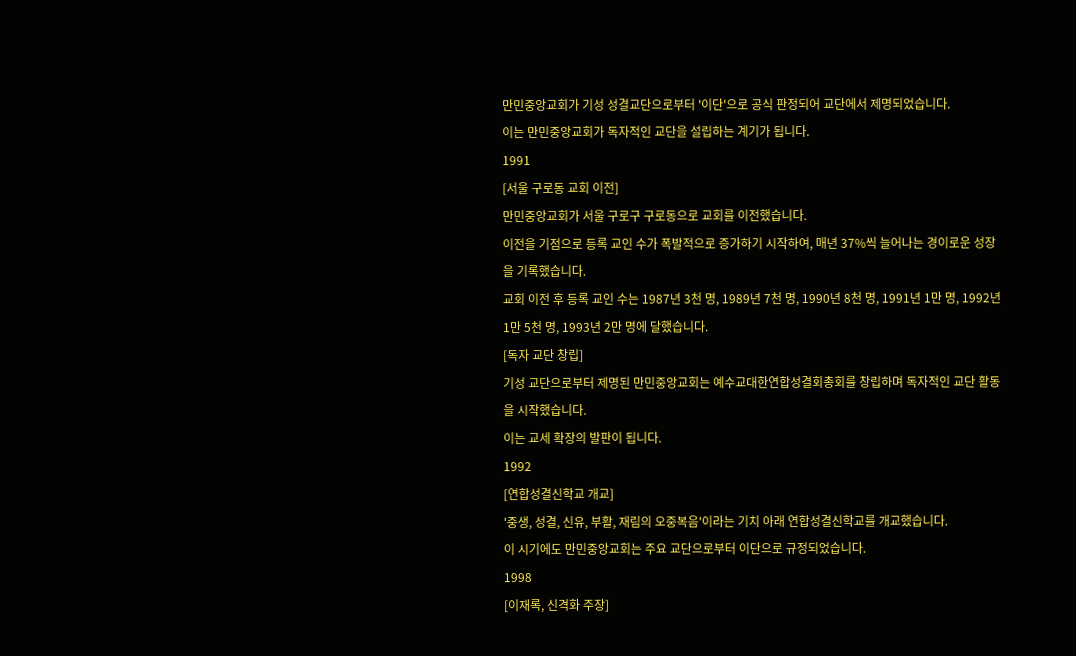만민중앙교회가 기성 성결교단으로부터 '이단'으로 공식 판정되어 교단에서 제명되었습니다.
이는 만민중앙교회가 독자적인 교단을 설립하는 계기가 됩니다.
1991
[서울 구로동 교회 이전]
만민중앙교회가 서울 구로구 구로동으로 교회를 이전했습니다.
이전을 기점으로 등록 교인 수가 폭발적으로 증가하기 시작하여, 매년 37%씩 늘어나는 경이로운 성장을 기록했습니다.
교회 이전 후 등록 교인 수는 1987년 3천 명, 1989년 7천 명, 1990년 8천 명, 1991년 1만 명, 1992년 1만 5천 명, 1993년 2만 명에 달했습니다.
[독자 교단 창립]
기성 교단으로부터 제명된 만민중앙교회는 예수교대한연합성결회총회를 창립하며 독자적인 교단 활동을 시작했습니다.
이는 교세 확장의 발판이 됩니다.
1992
[연합성결신학교 개교]
'중생, 성결, 신유, 부활, 재림의 오중복음'이라는 기치 아래 연합성결신학교를 개교했습니다.
이 시기에도 만민중앙교회는 주요 교단으로부터 이단으로 규정되었습니다.
1998
[이재록, 신격화 주장]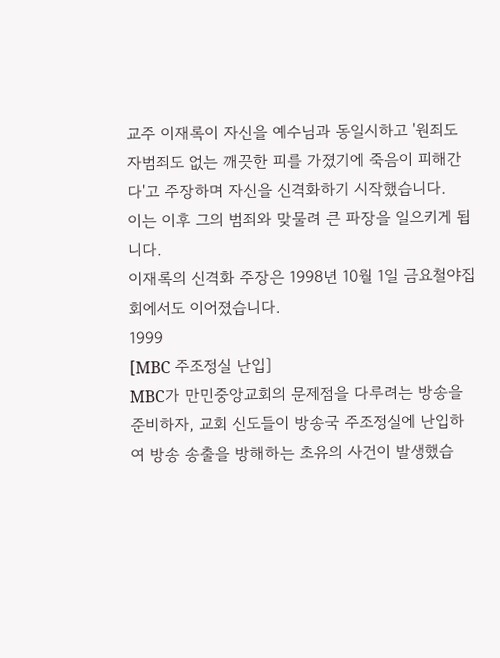교주 이재록이 자신을 예수님과 동일시하고 '원죄도 자범죄도 없는 깨끗한 피를 가졌기에 죽음이 피해간다'고 주장하며 자신을 신격화하기 시작했습니다.
이는 이후 그의 범죄와 맞물려 큰 파장을 일으키게 됩니다.
이재록의 신격화 주장은 1998년 10월 1일 금요철야집회에서도 이어졌습니다.
1999
[MBC 주조정실 난입]
MBC가 만민중앙교회의 문제점을 다루려는 방송을 준비하자, 교회 신도들이 방송국 주조정실에 난입하여 방송 송출을 방해하는 초유의 사건이 발생했습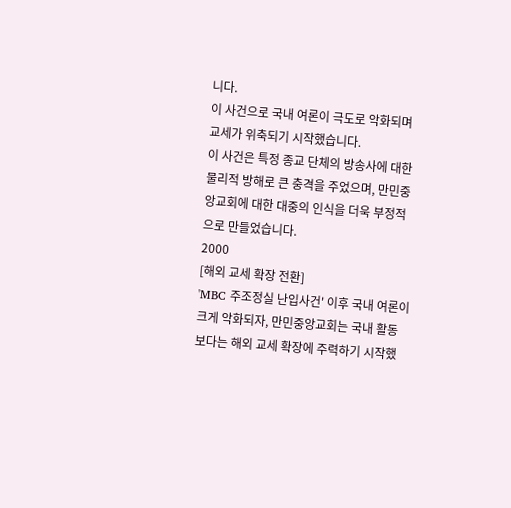니다.
이 사건으로 국내 여론이 극도로 악화되며 교세가 위축되기 시작했습니다.
이 사건은 특정 종교 단체의 방송사에 대한 물리적 방해로 큰 충격을 주었으며, 만민중앙교회에 대한 대중의 인식을 더욱 부정적으로 만들었습니다.
2000
[해외 교세 확장 전환]
'MBC 주조정실 난입사건' 이후 국내 여론이 크게 악화되자, 만민중앙교회는 국내 활동보다는 해외 교세 확장에 주력하기 시작했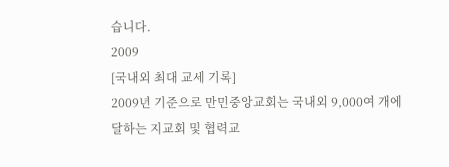습니다.
2009
[국내외 최대 교세 기록]
2009년 기준으로 만민중앙교회는 국내외 9,000여 개에 달하는 지교회 및 협력교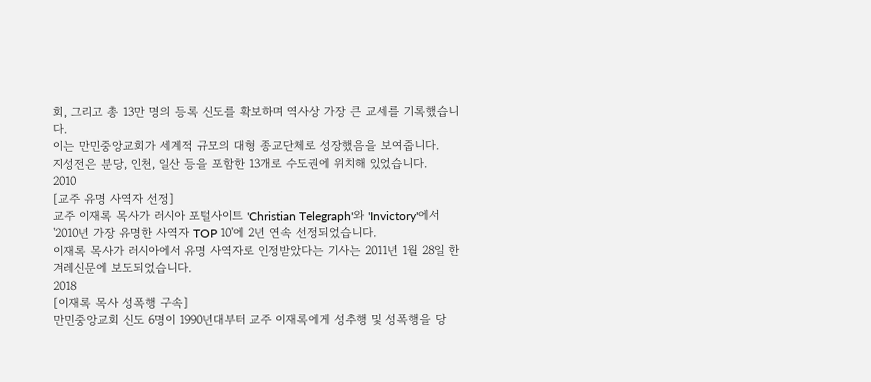회, 그리고 총 13만 명의 등록 신도를 확보하며 역사상 가장 큰 교세를 기록했습니다.
이는 만민중앙교회가 세계적 규모의 대형 종교단체로 성장했음을 보여줍니다.
지성전은 분당, 인천, 일산 등을 포함한 13개로 수도권에 위치해 있었습니다.
2010
[교주 유명 사역자 선정]
교주 이재록 목사가 러시아 포털사이트 'Christian Telegraph'와 'Invictory'에서 '2010년 가장 유명한 사역자 TOP 10'에 2년 연속 선정되었습니다.
이재록 목사가 러시아에서 유명 사역자로 인정받았다는 기사는 2011년 1월 28일 한겨레신문에 보도되었습니다.
2018
[이재록 목사 성폭행 구속]
만민중앙교회 신도 6명이 1990년대부터 교주 이재록에게 성추행 및 성폭행을 당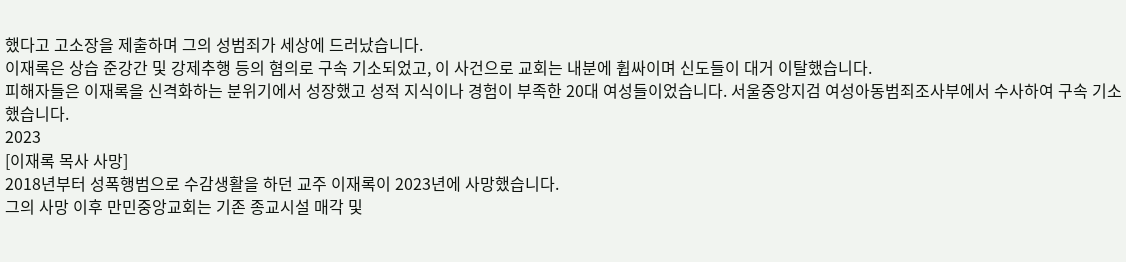했다고 고소장을 제출하며 그의 성범죄가 세상에 드러났습니다.
이재록은 상습 준강간 및 강제추행 등의 혐의로 구속 기소되었고, 이 사건으로 교회는 내분에 휩싸이며 신도들이 대거 이탈했습니다.
피해자들은 이재록을 신격화하는 분위기에서 성장했고 성적 지식이나 경험이 부족한 20대 여성들이었습니다. 서울중앙지검 여성아동범죄조사부에서 수사하여 구속 기소했습니다.
2023
[이재록 목사 사망]
2018년부터 성폭행범으로 수감생활을 하던 교주 이재록이 2023년에 사망했습니다.
그의 사망 이후 만민중앙교회는 기존 종교시설 매각 및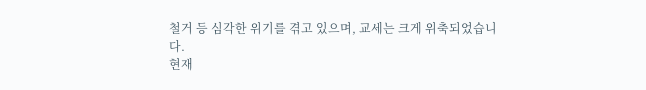철거 등 심각한 위기를 겪고 있으며, 교세는 크게 위축되었습니다.
현재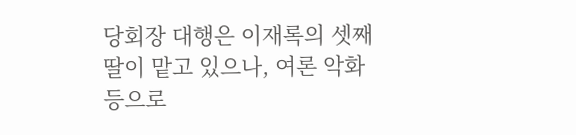당회장 대행은 이재록의 셋째 딸이 맡고 있으나, 여론 악화 등으로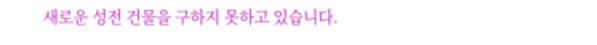새로운 성전 건물을 구하지 못하고 있습니다.